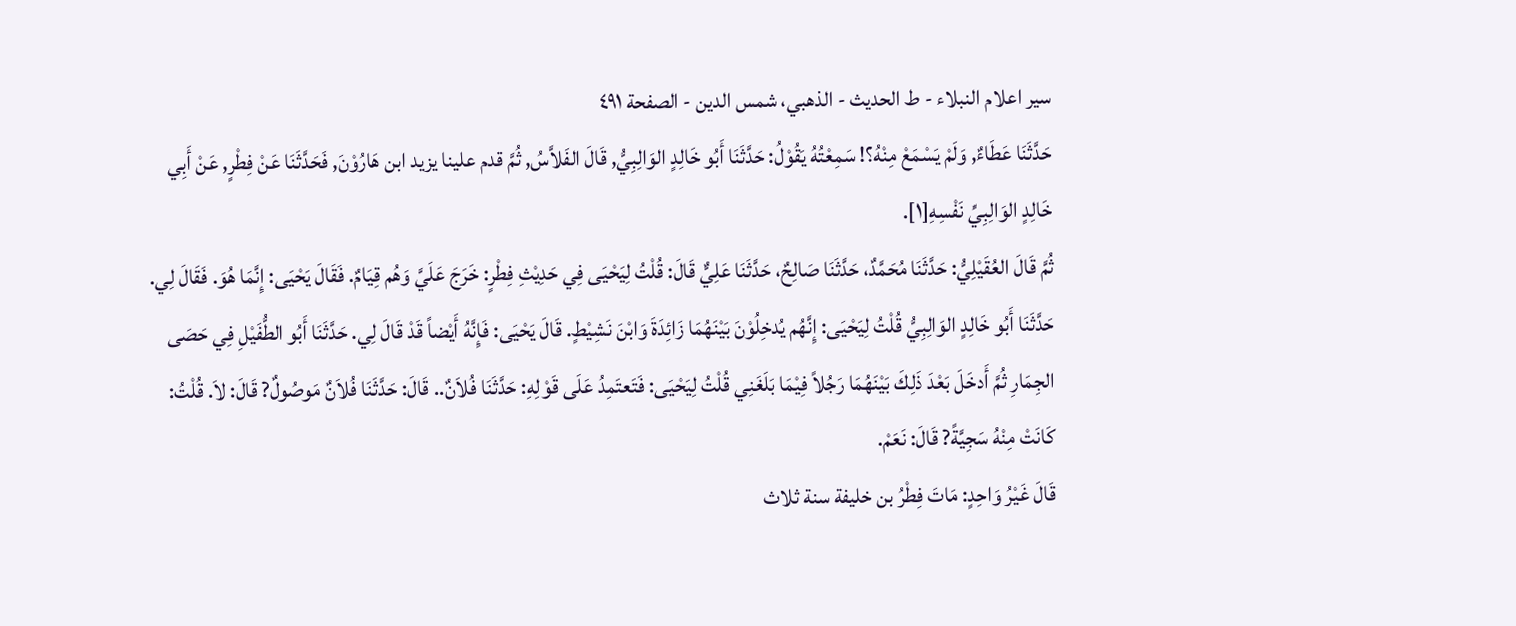سير اعلام النبلاء - ط الحديث - الذهبي، شمس الدين - الصفحة ٤٩١
حَدَّثَنَا عَطَاءٌ, وَلَمْ يَسْمَعْ مِنْهُ؟! سَمِعْتُهُ يَقُوْلُ: حَدَّثَنَا أَبُو خَالِدٍ الوَالِبِيُّ, قَالَ الفَلاَّسُ, ثُمَّ قدم علينا يزيد ابن هَارُوْنَ, فَحَدَّثَنَا عَنْ فِطْرٍ, عَنْ أَبِي خَالِدٍ الوَالِبِيِّ نَفْسِهِ[١].
ثُمَّ قَالَ العُقَيْلِيُّ: حَدَّثَنَا مُحَمَّدٌ، حَدَّثَنَا صَالِحٌ، حَدَّثَنَا عَلِيٌّ قَالَ: قُلْتُ لِيَحْيَى فِي حَدِيْثِ فِطْرٍ: خَرَجَ عَلَيَّ وَهُم قِيَامٌ. فَقَالَ يَحْيَى: إِنَّمَا هُوَ. فَقَالَ لِي. حَدَّثَنَا أَبُو خَالِدٍ الوَالِبِيُّ قُلْتُ لِيَحْيَى: إِنَّهُم يُدخِلُوْنَ بَيْنَهُمَا زَائِدَةَ وَابْنَ نَشِيْطٍ. قَالَ يَحْيَى: فَإِنَّهُ أَيْضاً قَدْ قَالَ لِي. حَدَّثَنَا أَبُو الطُّفَيْلِ فِي حَصَى الجِمَارِ ثُمَّ أَدخَلَ بَعْدَ ذَلِكَ بَيْنَهُمَا رَجُلاً فِيْمَا بَلَغَنِي قُلْتُ لِيَحْيَى: فَتَعتَمِدُ عَلَى قَوْلِهِ: حَدَّثَنَا فُلاَنٌ.. قَالَ: حَدَّثَنَا فُلاَنٌ مَوصُولٌ? قَالَ: لاَ. قُلْتُ: كَانَتْ مِنْهُ سَجِيَّةً? قَالَ: نَعَمْ.
قَالَ غَيْرُ وَاحِدٍ: مَاتَ فِطْرُ بن خليفة سنة ثلاث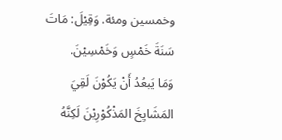وخمسين ومئة. وَقِيْلَ: مَاتَ سَنَةَ خَمْسٍ وَخَمْسِيْنَ.
وَمَا يَبعُدُ أَنْ يَكُوْنَ لَقِيَ المَشَايِخَ المَذْكُوْرِيْنَ لَكِنَّهُ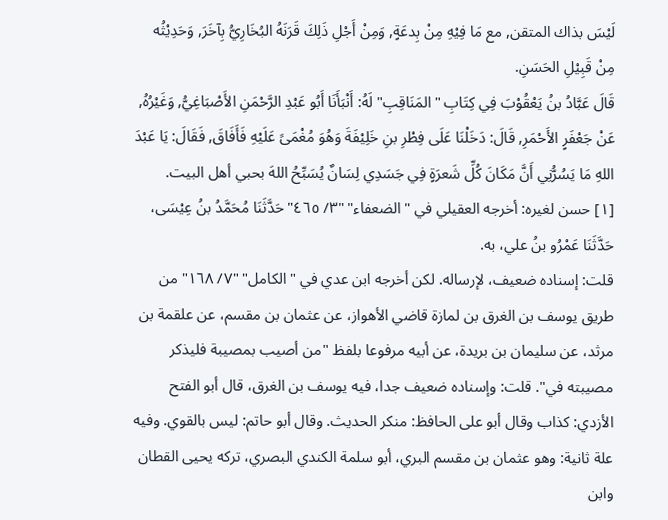لَيْسَ بذاك المتقن, مع مَا فِيْهِ مِنْ بِدعَةٍ, وَمِنْ أَجْلِ ذَلِكَ قَرَنَهُ البُخَارِيُّ بِآخَرَ, وَحَدِيْثُه مِنْ قَبِيْلِ الحَسَنِ.
قَالَ عَبَّادُ بنُ يَعْقُوْبَ فِي كِتَابِ "المَنَاقِبِ" لَهُ: أَنْبَأَنَا أَبُو عَبْدِ الرَّحْمَنِ الأَصْبَاغِيُّ, وَغَيْرُهُ, عَنْ جَعْفَرٍ الأَحْمَرِ, قَالَ: دَخَلْنَا عَلَى فِطْرِ بنِ خَلِيْفَةَ وَهُوَ مُغْمَىً عَلَيْهِ فَأَفَاقَ, فَقَالَ: يَا عَبْدَ اللهِ مَا يَسُرُّنِي أَنَّ مَكَانَ كُلِّ شَعرَةٍ فِي جَسَدِي لِسَانٌ يُسَبِّحُ اللهَ بحبي أهل البيت.
[١] حسن لغيره: أخرجه العقيلي في "الضعفاء" "٣/ ٤٦٥" حَدَّثَنَا مُحَمَّدُ بنُ عِيْسَى، حَدَّثَنَا عَمْرُو بنُ علي، به.
قلت: إسناده ضعيف، لإرساله. لكن أخرجه ابن عدي في "الكامل" "٧/ ١٦٨" من طريق يوسف بن الغرق بن لمازة قاضي الأهواز، عن عثمان بن مقسم، عن علقمة بن مرثد، عن سليمان بن بريدة، عن أبيه مرفوعا بلفظ "من أصيب بمصيبة فليذكر مصيبته في". قلت: وإسناده ضعيف جدا، فيه يوسف بن الغرق، قال أبو الفتح الأزدي: كذاب وقال أبو على الحافظ: منكر الحديث. وقال أبو حاتم: ليس بالقوي. وفيه علة ثانية: وهو عثمان بن مقسم البري، أبو سلمة الكندي البصري، تركه يحيى القطان وابن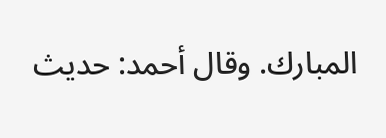المبارك. وقال أحمد: حديث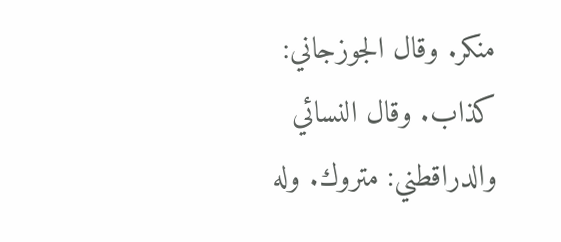منكر. وقال الجوزجاني: كذاب. وقال النسائي والدراقطني: متروك. وله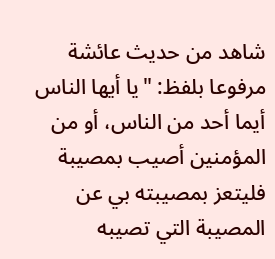شاهد من حديث عائشة مرفوعا بلفظ: "يا أيها الناس أيما أحد من الناس، أو من المؤمنين أصيب بمصيبة فليتعز بمصيبته بي عن المصيبة التي تصيبه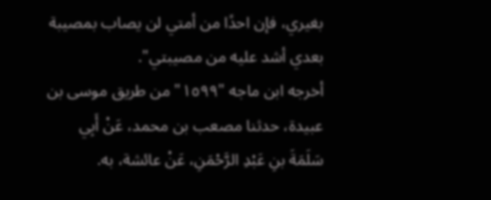بغيري، فإن احدًا من أمتي لن يصاب بمصيبة بعدي أشد عليه من مصيبتي".
أخرجه ابن ماجه "١٥٩٩" من طريق موسى بن عبيدة، حدثنا مصعب بن محمد، عَنْ أَبِي سَلَمَةَ بنِ عَبْدِ الرَّحْمَنِ، عَنْ عائشة، به.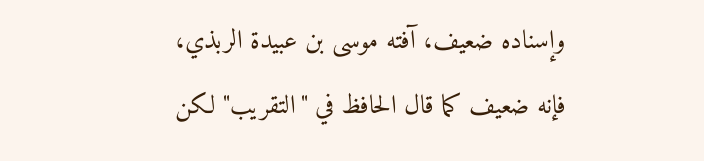وإسناده ضعيف، آفته موسى بن عبيدة الربذي، فإنه ضعيف كما قال الحافظ في "التقريب" لكن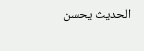الحديث يحسن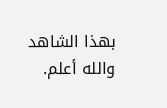بهذا الشاهد والله أعلم.